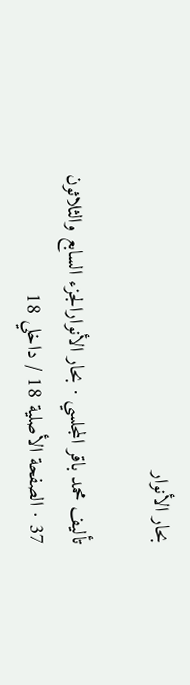بحار الأنوار

تأليف محمد باقر المجلسي · بحار الأنوارالجزء السابع والثلاثون 37 · الصفحة الأصلية 18 / داخلي 18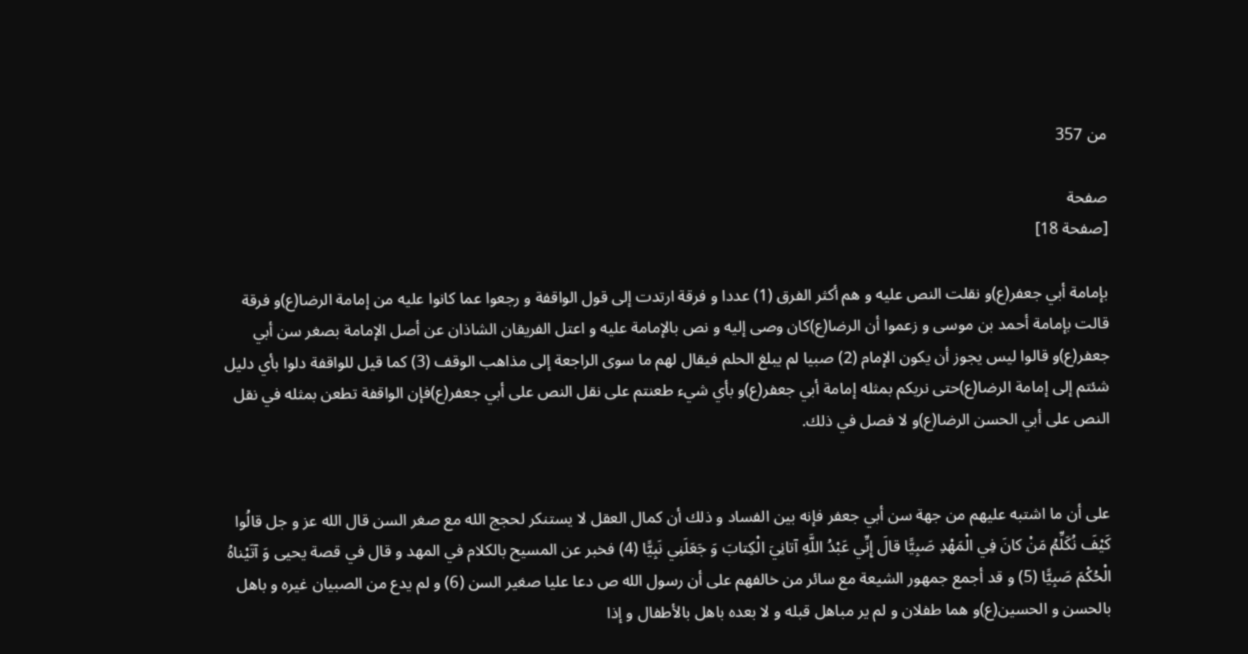من 357

صفحة
[صفحة 18]

بإمامة أبي جعفر(ع)و نقلت النص عليه و هم أكثر الفرق (1) عددا و فرقة ارتدت إلى قول الواقفة و رجعوا عما كانوا عليه من إمامة الرضا(ع)و فرقة قالت بإمامة أحمد بن موسى و زعموا أن الرضا(ع)كان وصى إليه و نص بالإمامة عليه و اعتل الفريقان الشاذان عن أصل الإمامة بصغر سن أبي جعفر(ع)و قالوا ليس يجوز أن يكون الإمام (2) صبيا لم يبلغ الحلم فيقال لهم ما سوى الراجعة إلى مذاهب الوقف (3) كما قيل للواقفة دلوا بأي دليل شئتم إلى إمامة الرضا(ع)حتى نريكم بمثله إمامة أبي جعفر(ع)و بأي شيء طعنتم على نقل النص على أبي جعفر(ع)فإن الواقفة تطعن بمثله في نقل النص على أبي الحسن الرضا(ع)و لا فصل في ذلك.


على أن ما اشتبه عليهم من جهة سن أبي جعفر فإنه بين الفساد و ذلك أن كمال العقل لا يستنكر لحجج الله مع صغر السن قال الله عز و جل قالُوا كَيْفَ نُكَلِّمُ مَنْ كانَ فِي الْمَهْدِ صَبِيًّا قالَ إِنِّي عَبْدُ اللَّهِ آتانِيَ الْكِتابَ وَ جَعَلَنِي نَبِيًّا (4) فخبر عن المسيح بالكلام في المهد و قال في قصة يحيى وَ آتَيْناهُ الْحُكْمَ صَبِيًّا (5) و قد أجمع جمهور الشيعة مع سائر من خالفهم على أن رسول الله ص دعا عليا صغير السن (6) و لم يدع من الصبيان غيره و باهل بالحسن و الحسين(ع)و هما طفلان و لم ير مباهل قبله و لا بعده باهل بالأطفال و إذا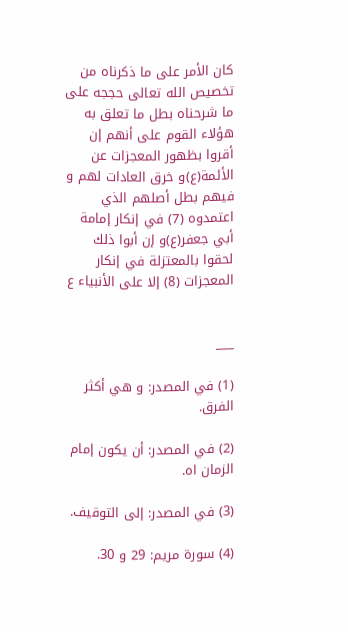كان الأمر على ما ذكرناه من تخصيص الله تعالى حججه على ما شرحناه بطل ما تعلق به هؤلاء القوم على أنهم إن أقروا بظهور المعجزات عن الأئمة(ع)و خرق العادات لهم و فيهم بطل أصلهم الذي اعتمدوه (7) في إنكار إمامة أبي جعفر(ع)و إن أبوا ذلك لحقوا بالمعتزلة في إنكار المعجزات (8) إلا على الأنبياء ع


___

(1) في المصدر: و هي أكثر الفرق.

(2) في المصدر: أن يكون إمام الزمان اه.

(3) في المصدر: إلى التوقيف.

(4) سورة مريم: 29 و 30.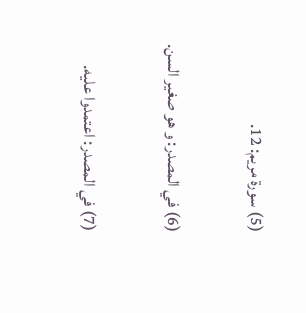(5) سورة مريم: 12.

(6) في المصدر: و هو صغير السن.

(7) في المصدر: اعتمدوا عليه.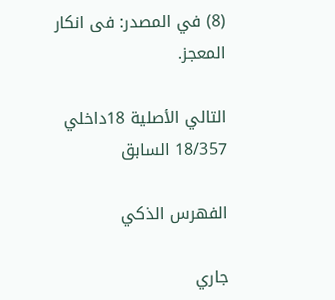(8) في المصدر: فى انكار المعجز.

التالي الأصلية 18داخلي 18/357 السابق

الفهرس الذكي

جاري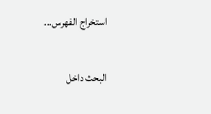استخراج الفهرس...

البحث داخل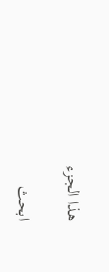هذا الجزء

ابحث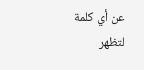عن أي كلمة لتظهر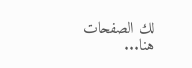لك الصفحات هنا...